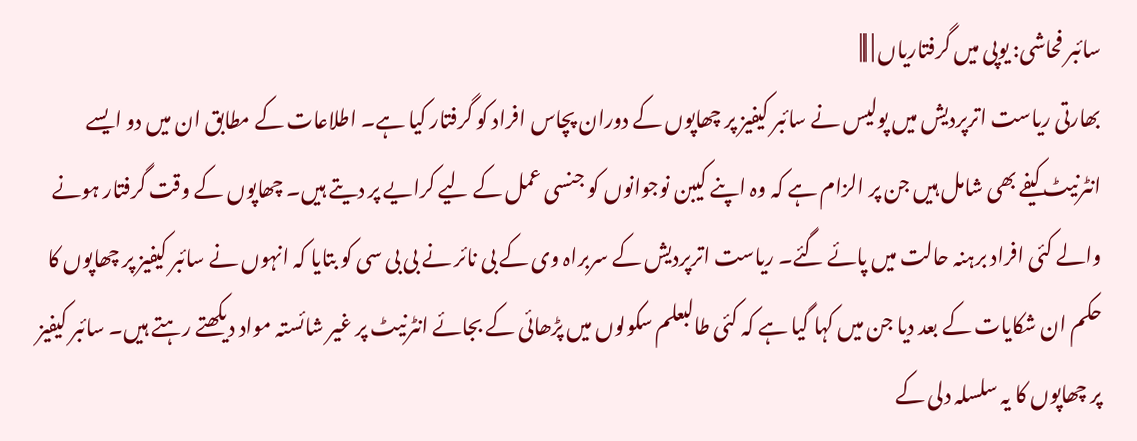سائبر فحاشی: یوپی میں گرفتاریاں | |||
بھارتی ریاست اترپردیش میں پولیس نے سائبر کیفیز پر چھاپوں کے دوران پچاس افراد کو گرفتار کیا ہے۔ اطلاعات کے مطابق ان میں دو ایسے انٹرنیٹ کیفے بھی شامل ہیں جن پر الزام ہے کہ وہ اپنے کیبن نوجوانوں کو جنسی عمل کے لیے کرایے پر دیتے ہیں۔ چھاپوں کے وقت گرفتار ہونے والے کئی افراد برہنہ حالت میں پائے گئے۔ ریاست اترپردیش کے سربراہ وی کے بی نائر نے بی بی سی کو بتایا کہ انہوں نے سائبر کیفیز پر چھاپوں کا حکم ان شکایات کے بعد دیا جن میں کہا گیا ہے کہ کئی طالبعلم سکولوں میں پڑھائی کے بجائے انٹرنیٹ پر غیر شائستہ مواد دیکھتے رہتے ہیں۔ سائبر کیفیز پر چھاپوں کا یہ سلسلہ دلی کے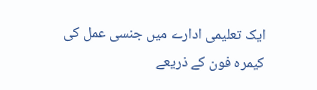ایک تعلیمی ادارے میں جنسی عمل کی کیمرہ فون کے ذریعے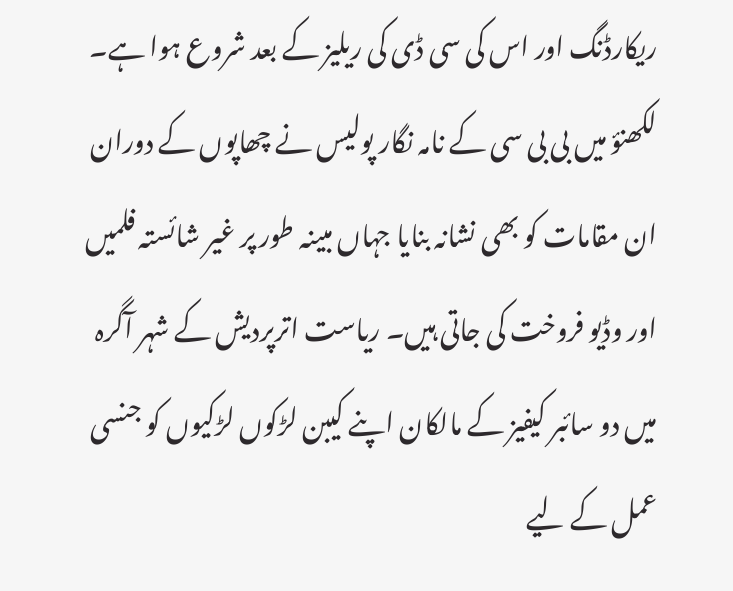ریکارڈنگ اور اس کی سی ڈی کی ریلیز کے بعد شروع ہوا ہے۔ لکھنؤ میں بی بی سی کے نامہ نگار پولیس نے چھاپوں کے دوران ان مقامات کو بھی نشانہ بنایا جہاں مبینہ طور پر غیر شائستہ فلمیں اور وڈیو فروخت کی جاتی ہیں۔ ریاست اترپردیش کے شہر آگرہ میں دو سائبر کیفیز کے مالکان اپنے کیبن لڑکوں لڑکیوں کو جنسی عمل کے لیے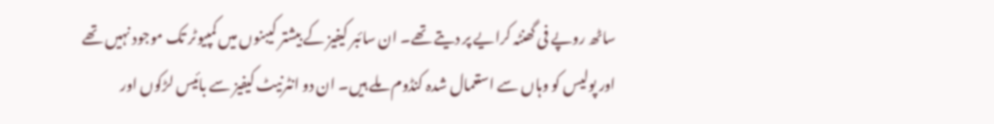ساٹھ روپے فی گھنٹہ کرایے پر دیتے تھے۔ ان سائبر کیفیز کے بیشتر کیبنوں میں کمپیوٹر تک موجود نہیں تھے اور پولیس کو وہاں سے استعمال شدہ کنڈوم ملے ہیں۔ ان دو انٹرنیٹ کیفیز سے بائیس لڑکوں اور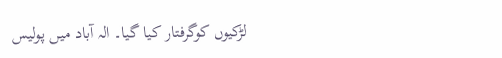لڑکیوں کوگرفتار کیا گیا۔ الہ آباد میں پولیس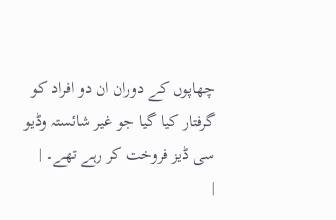چھاپوں کے دوران ان دو افراد کو گرفتار کیا گیا جو غیر شائستہ وڈیو سی ڈیز فروخت کر رہے تھے۔ |
|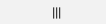|||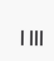| |||